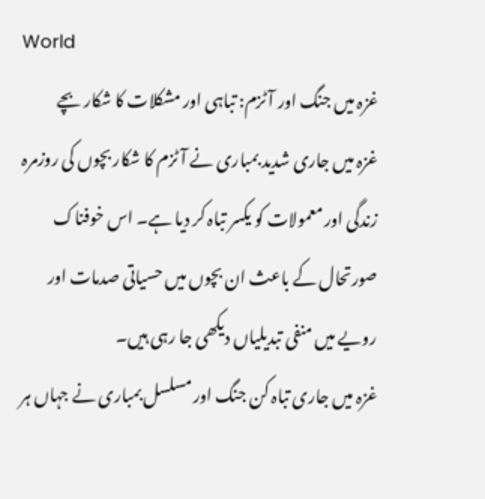World
غزہ میں جنگ اور آٹزم: تباہی اور مشکلات کا شکار بچے
غزہ میں جاری شدید بمباری نے آٹزم کا شکار بچوں کی روزمرہ زندگی اور معمولات کو یکسر تباہ کر دیا ہے۔ اس خوفناک صورتحال کے باعث ان بچوں میں حسیاتی صدمات اور رویے میں منفی تبدیلیاں دیکھی جا رہی ہیں۔
غزہ میں جاری تباہ کن جنگ اور مسلسل بمباری نے جہاں ہر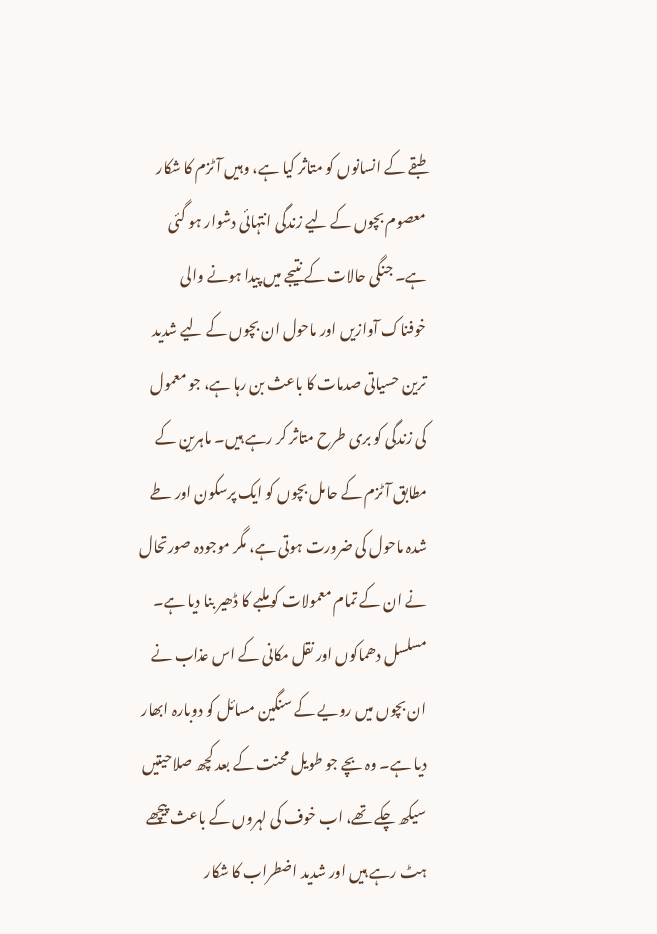طبقے کے انسانوں کو متاثر کیا ہے، وہیں آٹزم کا شکار معصوم بچوں کے لیے زندگی انتہائی دشوار ہو گئی ہے۔ جنگی حالات کے نتیجے میں پیدا ہونے والی خوفناک آوازیں اور ماحول ان بچوں کے لیے شدید ترین حسیاتی صدمات کا باعث بن رہا ہے، جو معمول کی زندگی کو بری طرح متاثر کر رہے ہیں۔ ماہرین کے مطابق آٹزم کے حامل بچوں کو ایک پرسکون اور طے شدہ ماحول کی ضرورت ہوتی ہے، مگر موجودہ صورتحال نے ان کے تمام معمولات کو ملبے کا ڈھیر بنا دیا ہے۔
مسلسل دھماکوں اور نقل مکانی کے اس عذاب نے ان بچوں میں رویے کے سنگین مسائل کو دوبارہ ابھار دیا ہے۔ وہ بچے جو طویل محنت کے بعد کچھ صلاحیتیں سیکھ چکے تھے، اب خوف کی لہروں کے باعث پیچھے ہٹ رہے ہیں اور شدید اضطراب کا شکار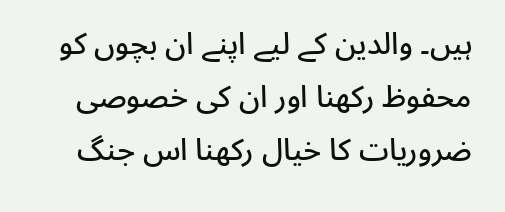ہیں۔ والدین کے لیے اپنے ان بچوں کو محفوظ رکھنا اور ان کی خصوصی ضروریات کا خیال رکھنا اس جنگ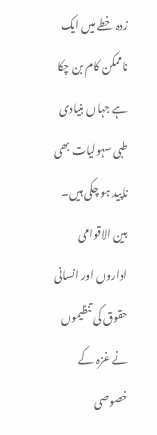زدہ خطے میں ایک ناممکن کام بن چکا ہے جہاں بنیادی طبی سہولیات بھی ناپید ہو چکی ہیں۔
بین الاقوامی اداروں اور انسانی حقوق کی تنظیموں نے غزہ کے خصوصی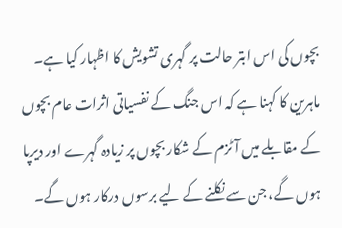بچوں کی اس ابتر حالت پر گہری تشویش کا اظہار کیا ہے۔ ماہرین کا کہنا ہے کہ اس جنگ کے نفسیاتی اثرات عام بچوں کے مقابلے میں آٹزم کے شکار بچوں پر زیادہ گہرے اور دیرپا ہوں گے، جن سے نکلنے کے لیے برسوں درکار ہوں گے۔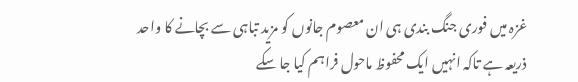غزہ میں فوری جنگ بندی ہی ان معصوم جانوں کو مزید تباہی سے بچانے کا واحد ذریعہ ہے تاکہ انہیں ایک محفوظ ماحول فراہم کیا جا سکے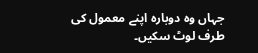جہاں وہ دوبارہ اپنے معمول کی طرف لوٹ سکیں۔